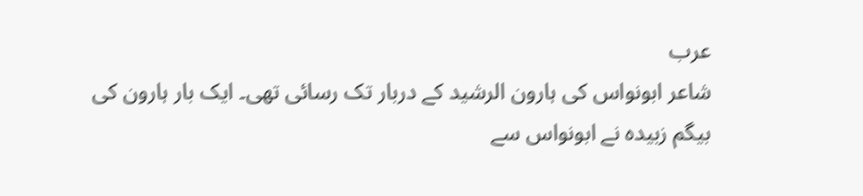عرب
شاعر ابونواس کی ہارون الرشید کے دربار تک رسائی تھی۔ ایک بار ہارون کی
بیگم زبیدہ نے ابونواس سے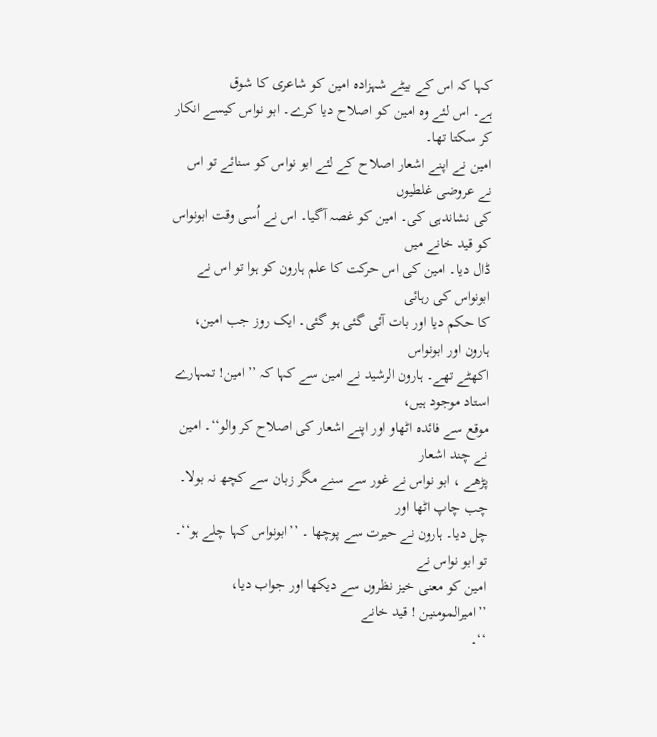کہا کہ اس کے بیٹے شہزادہ امین کو شاعری کا شوق
ہے۔ اس لئے وہ امین کو اصلاح دیا کرے۔ ابو نواس کیسے انکار کر سکتا تھا۔
امین نے اپنے اشعار اصلاح کے لئے ابو نواس کو سنائے تو اس نے عروضی غلطیوں
کی نشاندہی کی۔ امین کو غصہ آگیا۔ اس نے اُسی وقت ابونواس کو قید خانے میں
ڈال دیا۔ امین کی اس حرکت کا علم ہارون کو ہوا تو اس نے ابونواس کی رہائی
کا حکم دیا اور بات آئی گئی ہو گئی۔ ایک روز جب امین، ہارون اور ابونواس
اکھٹے تھے۔ ہارون الرشید نے امین سے کہا کہ ’’امین! تمہارے استاد موجود ہیں،
موقع سے فائدہ اٹھاو اور اپنے اشعار کی اصلاح کر والو‘‘۔ امین نے چند اشعار
پڑھے ، ابو نواس نے غور سے سنے مگر زبان سے کچھ نہ بولا۔ چب چاپ اٹھا اور
چل دیا۔ ہارون نے حیرت سے پوچھا ۔ ’’ابونواس کہا چلے ہو‘‘۔ تو ابو نواس نے
امین کو معنی خیز نظروں سے دیکھا اور جواب دیا، ’’امیرالمومنین ! قید خانے
‘‘۔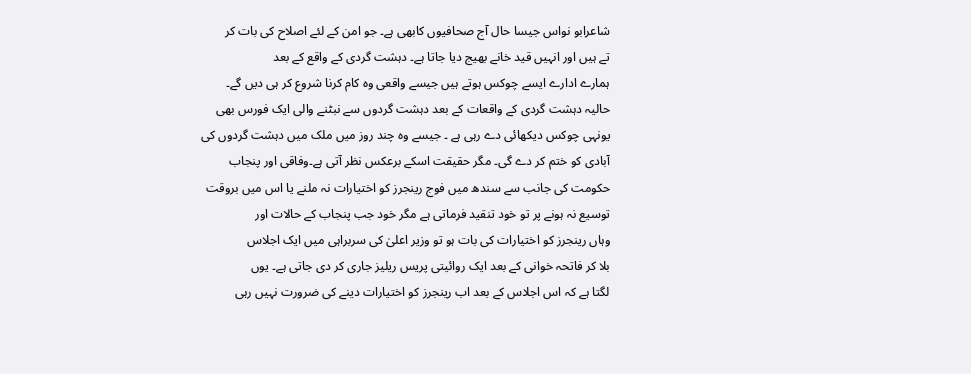شاعرابو نواس جیسا حال آج صحافیوں کابھی ہے۔ جو امن کے لئے اصلاح کی بات کر
تے ہیں اور انہیں قید خانے بھیج دیا جاتا ہے۔ دہشت گردی کے واقع کے بعد
ہمارے ادارے ایسے چوکس ہوتے ہیں جیسے واقعی وہ کام کرنا شروع کر ہی دیں گے۔
حالیہ دہشت گردی کے واقعات کے بعد دہشت گردوں سے نبٹنے والی ایک فورس بھی
یونہی چوکس دیکھائی دے رہی ہے ۔ جیسے وہ چند روز میں ملک میں دہشت گردوں کی
آبادی کو ختم کر دے گی۔ مگر حقیقت اسکے برعکس نظر آتی ہے۔وفاقی اور پنجاب
حکومت کی جانب سے سندھ میں فوج رینجرز کو اختیارات نہ ملنے یا اس میں بروقت
توسیع نہ ہونے پر تو خود تنقید فرماتی ہے مگر خود جب پنجاب کے حالات اور
وہاں رینجرز کو اختیارات کی بات ہو تو وزیر اعلیٰ کی سربراہی میں ایک اجلاس
بلا کر فاتحہ خوانی کے بعد ایک روائیتی پریس ریلیز جاری کر دی جاتی ہے۔ یوں
لگتا ہے کہ اس اجلاس کے بعد اب رینجرز کو اختیارات دینے کی ضرورت نہیں رہی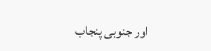اور جنوبی پنجاب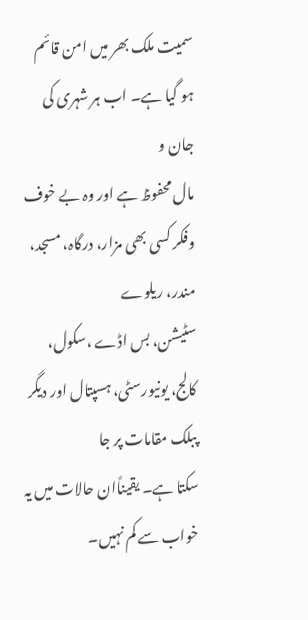سمیت ملک بھر میں امن قائم ہو گیا ہے۔ اب ہر شہری کی جان و
مال محفوظ ہے اور وہ بے خوف وفکر کسی بھی مزار، درگاہ، مسجد، مندر، ریلوے
سٹیشن، بس اڈے ،سکول، کالج، یونیورسٹی، ہسپتال اور دیگر پبلک مقامات پر جا
سکتا ہے۔ یقیناًان حالات میں یہ خواب سے کم نہیں۔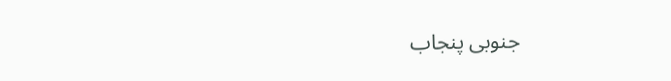جنوبی پنجاب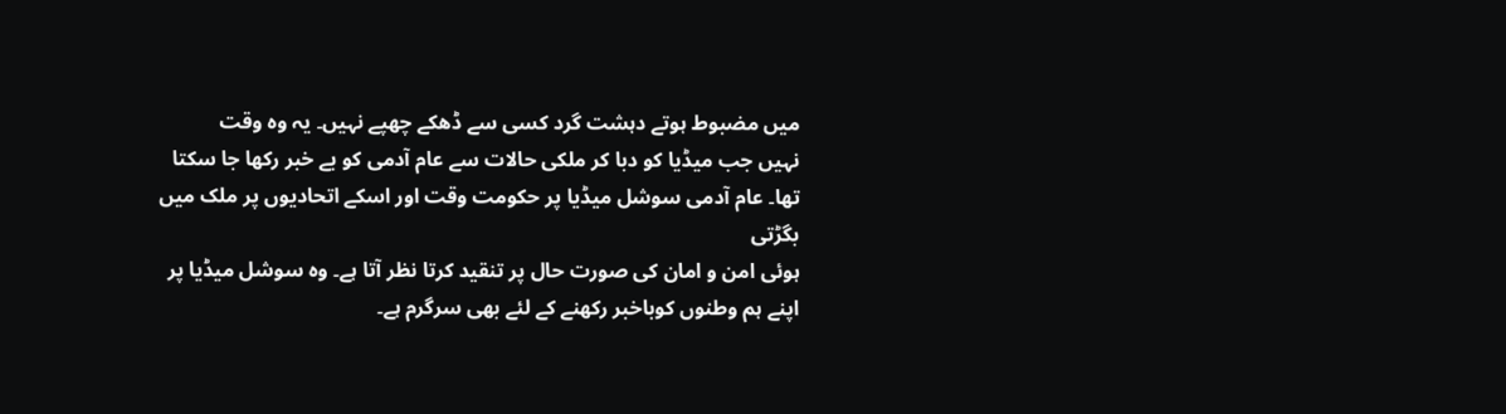میں مضبوط ہوتے دہشت گرد کسی سے ڈھکے چھپے نہیں۔ یہ وہ وقت
نہیں جب میڈیا کو دبا کر ملکی حالات سے عام آدمی کو بے خبر رکھا جا سکتا
تھا۔ عام آدمی سوشل میڈیا پر حکومت وقت اور اسکے اتحادیوں پر ملک میں بگڑتی
ہوئی امن و امان کی صورت حال پر تنقید کرتا نظر آتا ہے۔ وہ سوشل میڈیا پر
اپنے ہم وطنوں کوباخبر رکھنے کے لئے بھی سرگرم ہے۔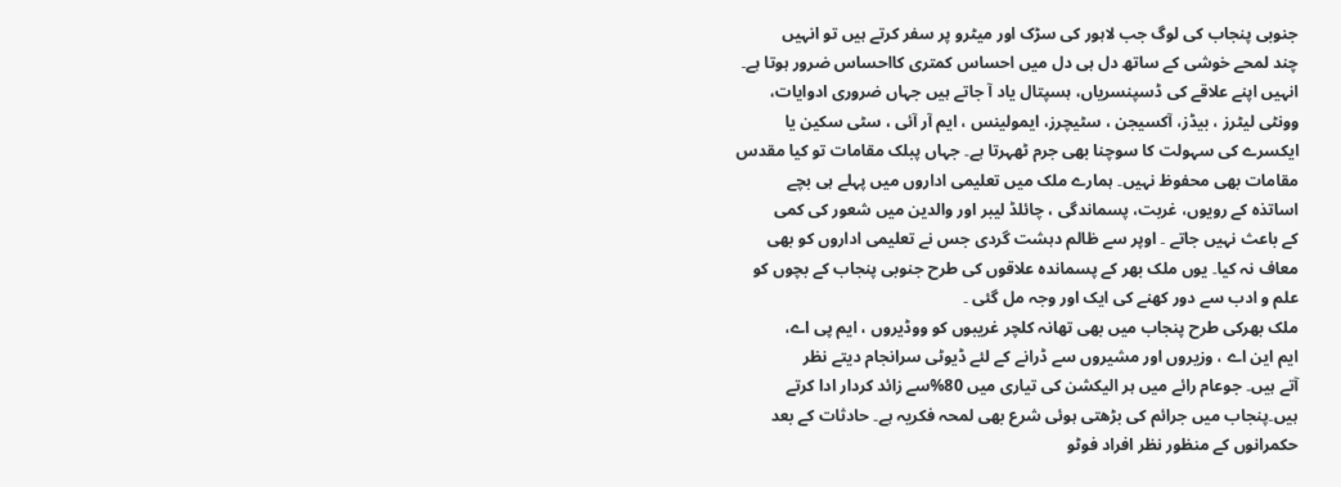جنوبی پنجاب کی لوگ جب لاہور کی سڑک اور میٹرو پر سفر کرتے ہیں تو انہیں
چند لمحے خوشی کے ساتھ دل ہی دل میں احساس کمتری کااحساس ضرور ہوتا ہے۔
انہیں اپنے علاقے کی ڈسپنسریاں، ہسپتال یاد آ جاتے ہیں جہاں ضروری ادوایات،
وونٹی لیٹرز ، بیڈز، آکسیجن ، سٹیچرز، ایمولینس ، ایم آر آئی ، سٹی سکین یا
ایکسرے کی سہولت کا سوچنا بھی جرم ٹھہرتا ہے۔ جہاں پبلک مقامات تو کیا مقدس
مقامات بھی محفوظ نہیں۔ ہمارے ملک میں تعلیمی اداروں میں پہلے ہی بچے
اساتذہ کے رویوں، غربت، پسماندگی ، چائلڈ لیبر اور والدین میں شعور کی کمی
کے باعث نہیں جاتے ۔ اوپر سے ظالم دہشت گردی جس نے تعلیمی اداروں کو بھی
معاف نہ کیا۔ یوں ملک بھر کے پسماندہ علاقوں کی طرح جنوبی پنجاب کے بچوں کو
علم و ادب سے دور کھنے کی ایک اور وجہ مل گئی ۔
ملک بھرکی طرح پنجاب میں بھی تھانہ کلچر غریبوں کو ووڈیروں ، ایم پی اے،
ایم این اے ، وزیروں اور مشیروں سے ڈرانے کے لئے ڈیوٹی سرانجام دیتے نظر
آتے ہیں۔ جوعام رائے میں ہر الیکشن کی تیاری میں 80%سے زائد کردار ادا کرتے
ہیں۔پنجاب میں جرائم کی بڑھتی ہوئی شرع بھی لمحہ فکریہ ہے۔ حادثات کے بعد
حکمرانوں کے منظور نظر افراد فوٹو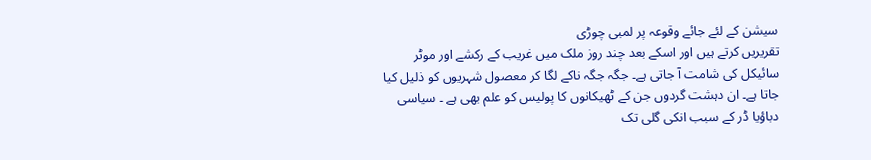سیشن کے لئے جائے وقوعہ پر لمبی چوڑی
تقریریں کرتے ہیں اور اسکے بعد چند روز ملک میں غریب کے رکشے اور موٹر
سائیکل کی شامت آ جاتی ہے۔ جگہ جگہ ناکے لگا کر معصول شہریوں کو ذلیل کیا
جاتا ہے۔ ان دہشت گردوں جن کے ٹھیکانوں کا پولیس کو علم بھی ہے ۔ سیاسی
دباؤیا ڈر کے سبب انکی گلی تک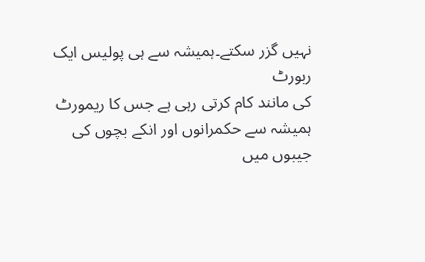نہیں گزر سکتے۔ہمیشہ سے ہی پولیس ایک ربورٹ
کی مانند کام کرتی رہی ہے جس کا ریمورٹ ہمیشہ سے حکمرانوں اور انکے بچوں کی
جیبوں میں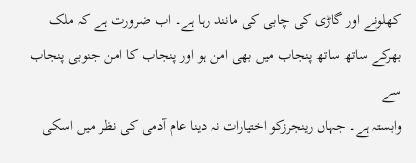کھلونے اور گاڑی کی چابی کی مانند رہا ہے۔ اب ضرورت ہے کہ ملک
بھرکے ساتھ ساتھ پنجاب میں بھی امن ہو اور پنجاب کا امن جنوبی پنجاب سے
وابستہ ہے۔ جہاں رینجرزکو اختیارات نہ دینا عام آدمی کی نظر میں اسکی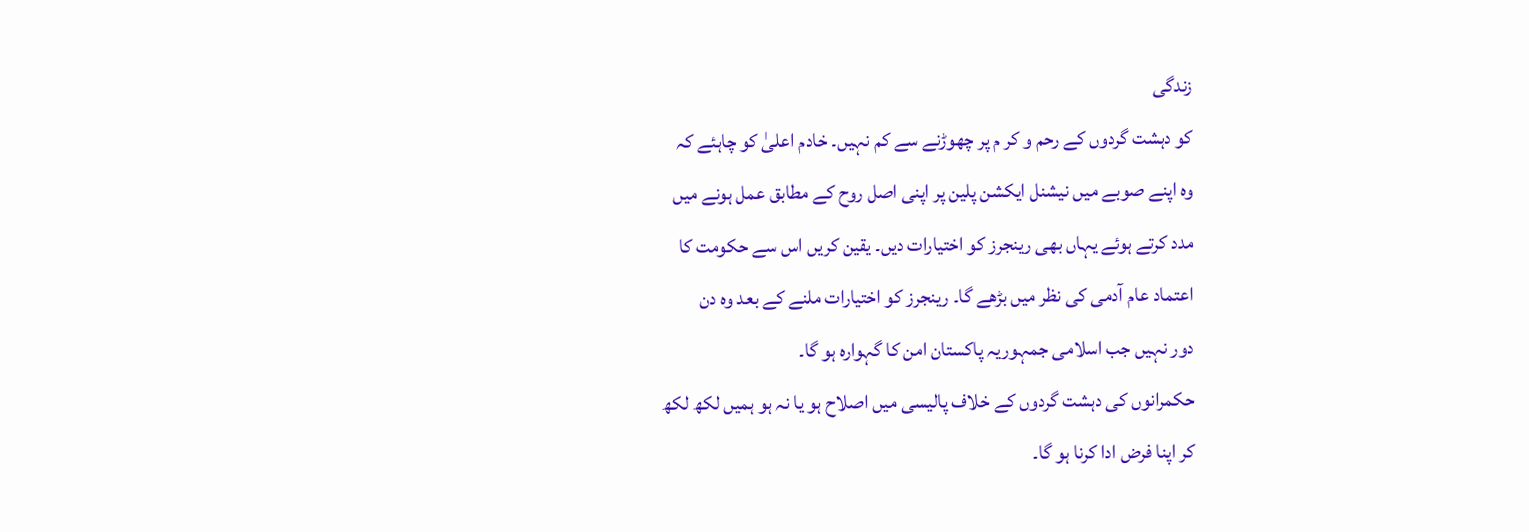زندگی
کو دہشت گردوں کے رحم و کر م پر چھوڑنے سے کم نہیں۔ خادم اعلیٰ کو چاہئے کہ
وہ اپنے صوبے میں نیشنل ایکشن پلین پر اپنی اصل روح کے مطابق عمل ہونے میں
مدد کرتے ہوئے یہاں بھی رینجرز کو اختیارات دیں۔ یقین کریں اس سے حکومت کا
اعتماد عام آدمی کی نظر میں بڑھے گا۔ رینجرز کو اختیارات ملنے کے بعد وہ دن
دور نہیں جب اسلامی جمہوریہ پاکستان امن کا گہوارہ ہو گا۔
حکمرانوں کی دہشت گردوں کے خلاف پالیسی میں اصلاح ہو یا نہ ہو ہمیں لکھ لکھ
کر اپنا فرض ادا کرنا ہو گا۔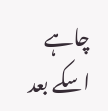چاہے اسکے بعد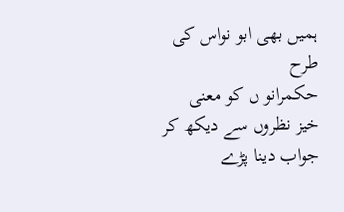ہمیں بھی ابو نواس کی طرح
حکمرانو ں کو معنی خیز نظروں سے دیکھ کر جواب دینا پڑے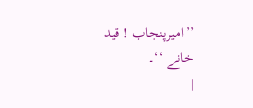’’امیرپنجاب ! قید
خانے ‘‘۔
|